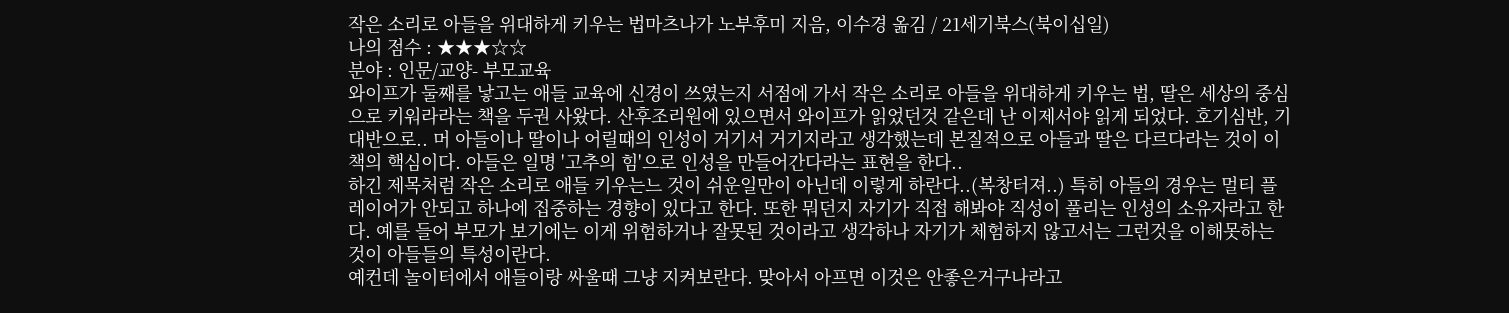작은 소리로 아들을 위대하게 키우는 법마츠나가 노부후미 지음, 이수경 옮김 / 21세기북스(북이십일)
나의 점수 : ★★★☆☆
분야 : 인문/교양- 부모교육
와이프가 둘째를 낳고는 애들 교육에 신경이 쓰였는지 서점에 가서 작은 소리로 아들을 위대하게 키우는 법, 딸은 세상의 중심으로 키워라라는 책을 두권 사왔다. 산후조리원에 있으면서 와이프가 읽었던것 같은데 난 이제서야 읽게 되었다. 호기심반, 기대반으로.. 머 아들이나 딸이나 어릴때의 인성이 거기서 거기지라고 생각했는데 본질적으로 아들과 딸은 다르다라는 것이 이책의 핵심이다. 아들은 일명 '고추의 힘'으로 인성을 만들어간다라는 표현을 한다..
하긴 제목처럼 작은 소리로 애들 키우는느 것이 쉬운일만이 아닌데 이렇게 하란다..(복창터져..) 특히 아들의 경우는 멀티 플레이어가 안되고 하나에 집중하는 경향이 있다고 한다. 또한 뭐던지 자기가 직접 해봐야 직성이 풀리는 인성의 소유자라고 한다. 예를 들어 부모가 보기에는 이게 위험하거나 잘못된 것이라고 생각하나 자기가 체험하지 않고서는 그런것을 이해못하는 것이 아들들의 특성이란다.
예컨데 놀이터에서 애들이랑 싸울때 그냥 지켜보란다. 맞아서 아프면 이것은 안좋은거구나라고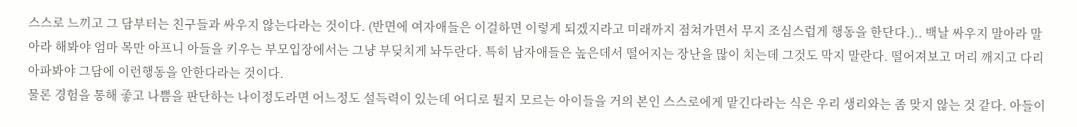스스로 느끼고 그 담부터는 친구들과 싸우지 않는다라는 것이다. (반면에 여자애들은 이걸하면 이렇게 되겠지라고 미래까지 점쳐가면서 무지 조심스럽게 행동을 한단다.).. 백날 싸우지 말아라 말아라 해봐야 엄마 목만 아프니 아들을 키우는 부모입장에서는 그냥 부딪치게 놔두란다. 특히 남자애들은 높은데서 떨어지는 장난을 많이 치는데 그것도 막지 말란다. 떨어져보고 머리 깨지고 다리 아파봐야 그담에 이런행동을 안한다라는 것이다.
물론 경험을 통해 좋고 나쁨을 판단하는 나이정도라면 어느정도 설득력이 있는데 어디로 튈지 모르는 아이들을 거의 본인 스스로에게 맡긴다라는 식은 우리 생리와는 좀 맞지 않는 것 같다. 아들이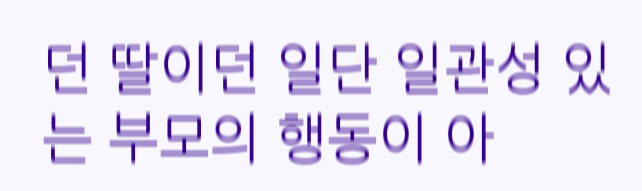던 딸이던 일단 일관성 있는 부모의 행동이 아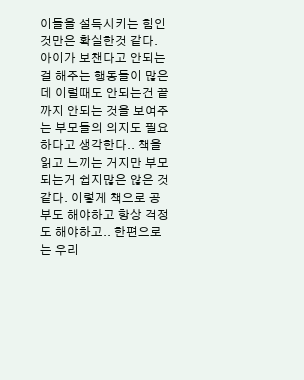이들을 설득시키는 힘인 것만은 확실한것 같다. 아이가 보챈다고 안되는 걸 해주는 행동들이 많은데 이럴때도 안되는건 끝까지 안되는 것을 보여주는 부모들의 의지도 필요하다고 생각한다.. 책을 읽고 느끼는 거지만 부모 되는거 쉽지많은 않은 것 같다. 이렇게 책으로 공부도 해야하고 항상 걱정도 해야하고.. 한편으로는 우리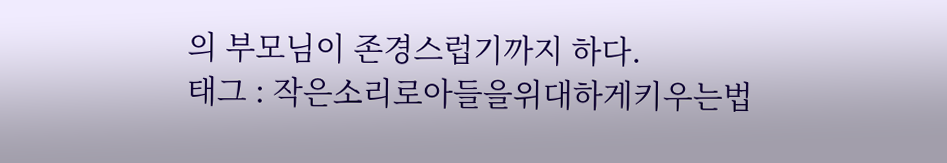의 부모님이 존경스럽기까지 하다.
태그 : 작은소리로아들을위대하게키우는법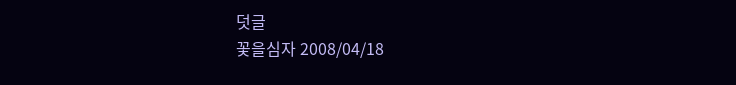덧글
꽃을심자 2008/04/18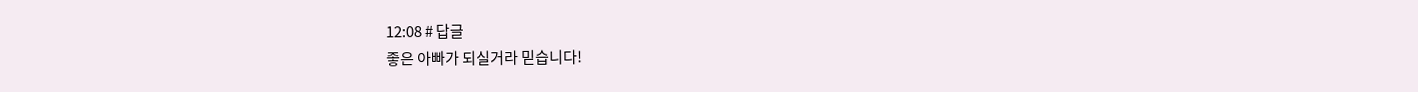12:08 # 답글
좋은 아빠가 되실거라 믿습니다!